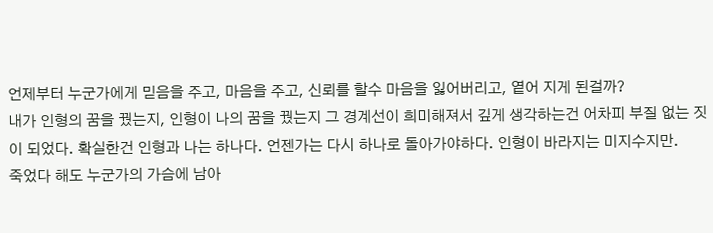언제부터 누군가에게 믿음을 주고, 마음을 주고, 신뢰를 할수 마음을 잃어버리고, 옅어 지게 된걸까?
내가 인형의 꿈을 꿨는지, 인형이 나의 꿈을 꿨는지 그 경계선이 희미해져서 깊게 생각하는건 어차피 부질 없는 짓이 되었다. 확실한건 인형과 나는 하나다. 언젠가는 다시 하나로 돌아가야하다. 인형이 바라지는 미지수지만.
죽었다 해도 누군가의 가슴에 남아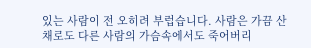있는 사람이 전 오히려 부럽습니다. 사람은 가끔 산채로도 다른 사람의 가슴속에서도 죽어버리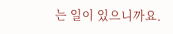는 일이 있으니까요.